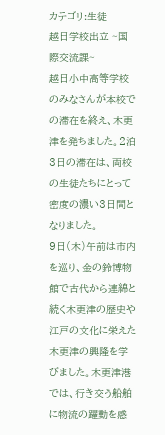カテゴリ:生徒
越日学校出立 ~国際交流課~
越日小中高等学校のみなさんが本校での滞在を終え、木更津を発ちました。2泊3日の滞在は、両校の生徒たちにとって密度の濃い3日間となりました。
9日(木)午前は市内を巡り、金の鈴博物館で古代から連綿と続く木更津の歴史や江戸の文化に栄えた木更津の興隆を学びました。木更津港では、行き交う船舶に物流の躍動を感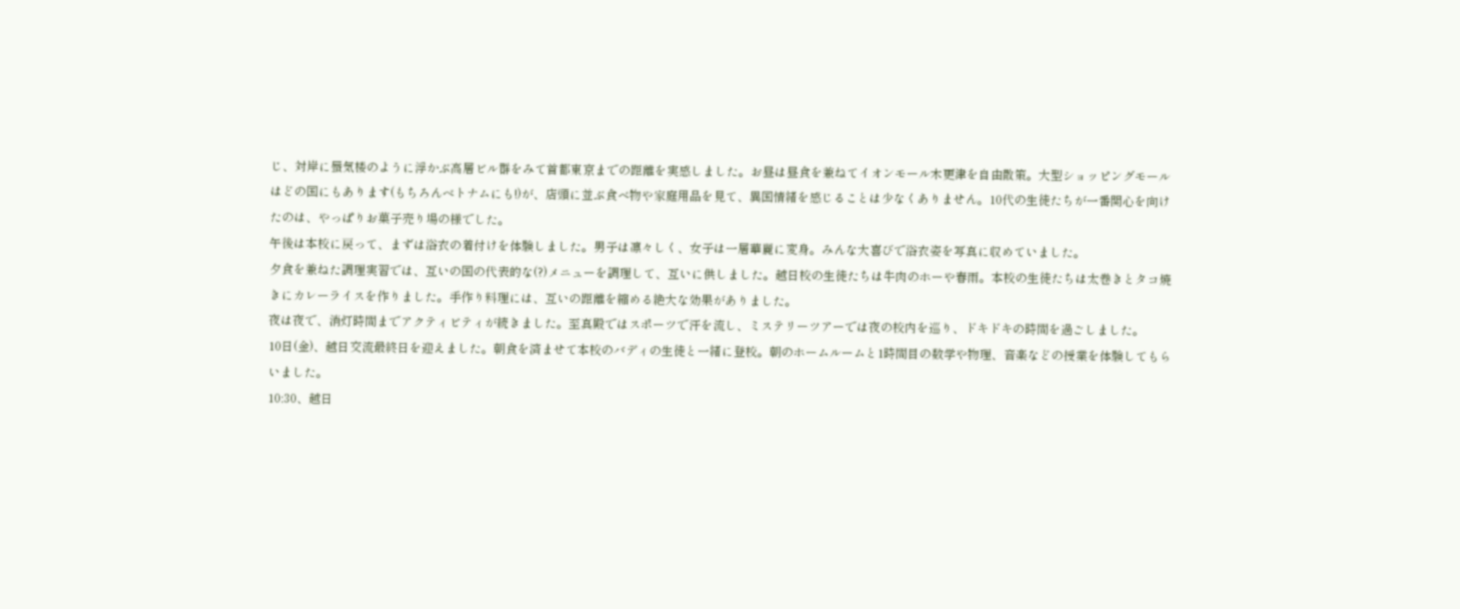じ、対岸に蜃気楼のように浮かぶ高層ビル群をみて首都東京までの距離を実感しました。お昼は昼食を兼ねてイオンモール木更津を自由散策。大型ショッピングモールはどの国にもあります(もちろんベトナムにも!)が、店頭に並ぶ食べ物や家庭用品を見て、異国情緒を感じることは少なくありません。10代の生徒たちが一番関心を向けたのは、やっぱりお菓子売り場の様でした。
午後は本校に戻って、まずは浴衣の着付けを体験しました。男子は凛々しく、女子は一層華麗に変身。みんな大喜びで浴衣姿を写真に収めていました。
夕食を兼ねた調理実習では、互いの国の代表的な(?)メニューを調理して、互いに供しました。越日校の生徒たちは牛肉のホーや春雨。本校の生徒たちは太巻きとタコ焼きにカレーライスを作りました。手作り料理には、互いの距離を縮める絶大な効果がありました。
夜は夜で、消灯時間までアクティビティが続きました。至真殿ではスポーツで汗を流し、ミステリーツアーでは夜の校内を巡り、ドキドキの時間を過ごしました。
10日(金)、越日交流最終日を迎えました。朝食を済ませて本校のバディの生徒と一緒に登校。朝のホームルームと1時間目の数学や物理、音楽などの授業を体験してもらいました。
10:30、越日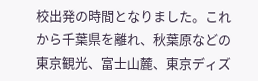校出発の時間となりました。これから千葉県を離れ、秋葉原などの東京観光、富士山麓、東京ディズ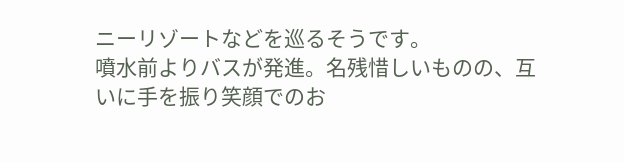ニーリゾートなどを巡るそうです。
噴水前よりバスが発進。名残惜しいものの、互いに手を振り笑顔でのお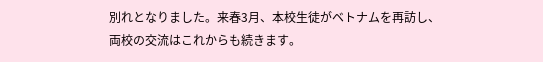別れとなりました。来春3月、本校生徒がベトナムを再訪し、両校の交流はこれからも続きます。